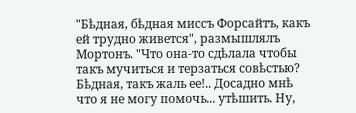"Бѣдная, бѣдная миссъ Форсайтъ, какъ ей трудно живется", размышлялъ Мортонъ. "Что она-то сдѣлала чтобы такъ мучиться и терзаться совѣстью? Бѣдная, такъ жаль ее!.. Досадно мнѣ что я не могу помочь... утѣшить. Ну,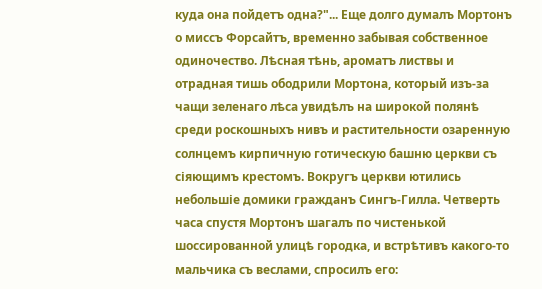куда она пойдетъ одна?"... Еще долго думалъ Мортонъ о миссъ Форсайтъ, временно забывая собственное одиночество. Лѣсная тѣнь, ароматъ листвы и отрадная тишь ободрили Мортона, который изъ-за чащи зеленаго лѣса увидѣлъ на широкой полянѣ среди роскошныхъ нивъ и растительности озаренную солнцемъ кирпичную готическую башню церкви съ сіяющимъ крестомъ. Вокругъ церкви ютились небольшіе домики гражданъ Сингъ-Гилла. Четверть часа спустя Мортонъ шагалъ по чистенькой шоссированной улицѣ городка, и встрѣтивъ какого-то мальчика съ веслами, спросилъ его: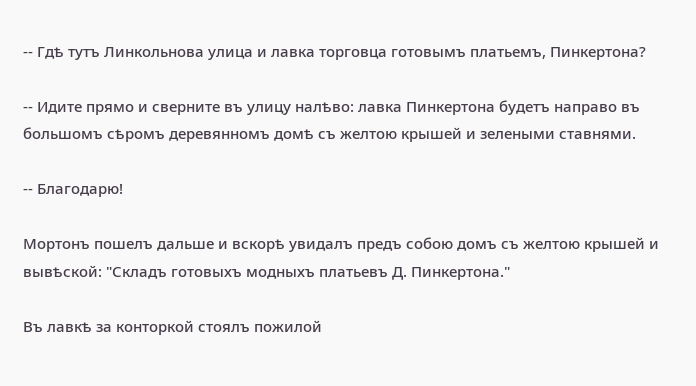-- Гдѣ тутъ Линкольнова улица и лавка торговца готовымъ платьемъ, Пинкертона?

-- Идите прямо и сверните въ улицу налѣво: лавка Пинкертона будетъ направо въ большомъ сѣромъ деревянномъ домѣ съ желтою крышей и зелеными ставнями.

-- Благодарю!

Мортонъ пошелъ дальше и вскорѣ увидалъ предъ собою домъ съ желтою крышей и вывѣской: "Складъ готовыхъ модныхъ платьевъ Д. Пинкертона."

Въ лавкѣ за конторкой стоялъ пожилой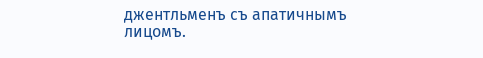джентльменъ съ апатичнымъ лицомъ.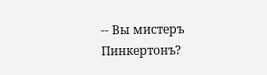-- Вы мистеръ Пинкертонъ?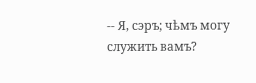-- Я, сэръ; чѣмъ могу служить вамъ?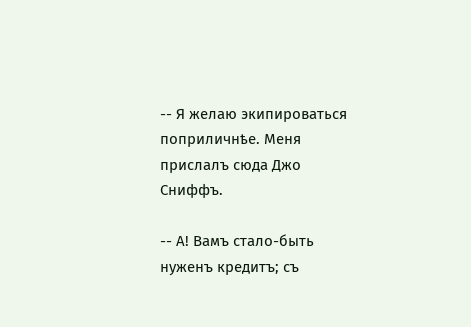-- Я желаю экипироваться поприличнѣе. Меня прислалъ сюда Джо Сниффъ.

-- А! Вамъ стало-быть нуженъ кредитъ; съ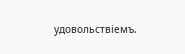удовольствіемъ.